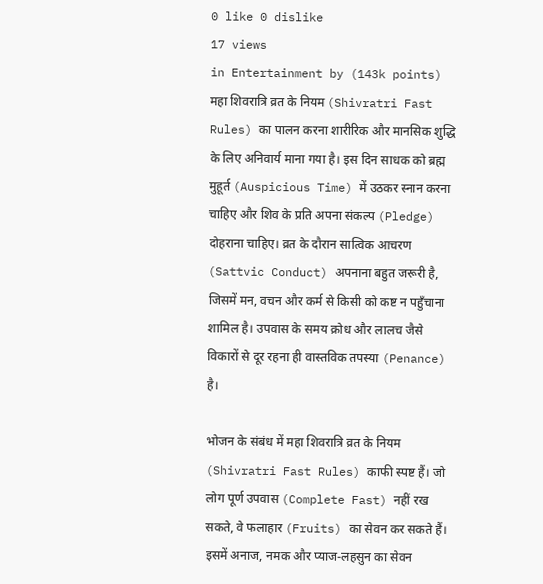0 like 0 dislike
17 views
in Entertainment by (143k points)
महा शिवरात्रि व्रत के नियम (Shivratri Fast Rules) का पालन करना शारीरिक और मानसिक शुद्धि के लिए अनिवार्य माना गया है। इस दिन साधक को ब्रह्म मुहूर्त (Auspicious Time) में उठकर स्नान करना चाहिए और शिव के प्रति अपना संकल्प (Pledge) दोहराना चाहिए। व्रत के दौरान सात्विक आचरण (Sattvic Conduct) अपनाना बहुत जरूरी है, जिसमें मन, वचन और कर्म से किसी को कष्ट न पहुँचाना शामिल है। उपवास के समय क्रोध और लालच जैसे विकारों से दूर रहना ही वास्तविक तपस्या (Penance) है।

भोजन के संबंध में महा शिवरात्रि व्रत के नियम (Shivratri Fast Rules) काफी स्पष्ट हैं। जो लोग पूर्ण उपवास (Complete Fast) नहीं रख सकते, वे फलाहार (Fruits) का सेवन कर सकते हैं। इसमें अनाज, नमक और प्याज-लहसुन का सेवन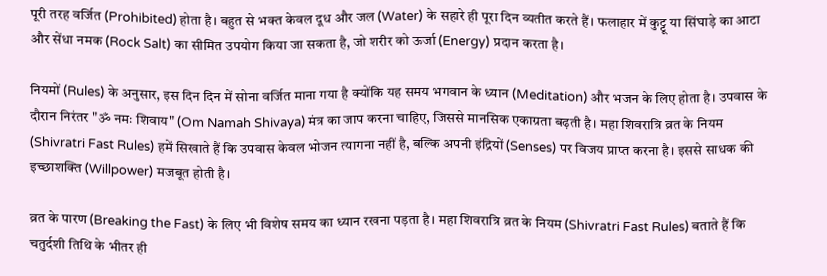पूरी तरह वर्जित (Prohibited) होता है। बहुत से भक्त केवल दूध और जल (Water) के सहारे ही पूरा दिन व्यतीत करते हैं। फलाहार में कुट्टू या सिंघाड़े का आटा और सेंधा नमक (Rock Salt) का सीमित उपयोग किया जा सकता है, जो शरीर को ऊर्जा (Energy) प्रदान करता है।

नियमों (Rules) के अनुसार, इस दिन दिन में सोना वर्जित माना गया है क्योंकि यह समय भगवान के ध्यान (Meditation) और भजन के लिए होता है। उपवास के दौरान निरंतर "ॐ नमः शिवाय" (Om Namah Shivaya) मंत्र का जाप करना चाहिए, जिससे मानसिक एकाग्रता बढ़ती है। महा शिवरात्रि व्रत के नियम (Shivratri Fast Rules) हमें सिखाते हैं कि उपवास केवल भोजन त्यागना नहीं है, बल्कि अपनी इंद्रियों (Senses) पर विजय प्राप्त करना है। इससे साधक की इच्छाशक्ति (Willpower) मजबूत होती है।

व्रत के पारण (Breaking the Fast) के लिए भी विशेष समय का ध्यान रखना पड़ता है। महा शिवरात्रि व्रत के नियम (Shivratri Fast Rules) बताते हैं कि चतुर्दशी तिथि के भीतर ही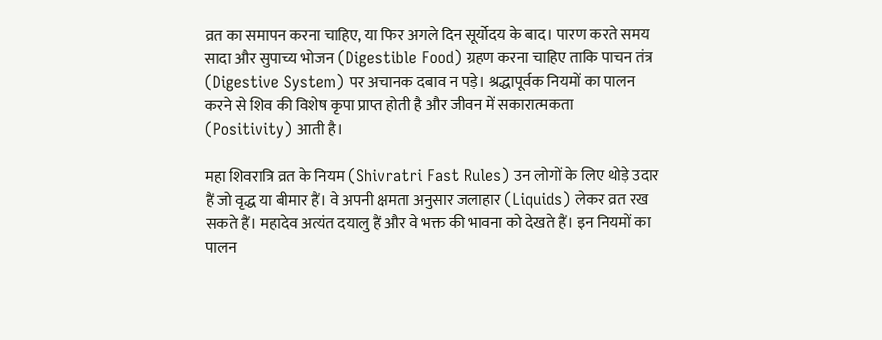व्रत का समापन करना चाहिए, या फिर अगले दिन सूर्योदय के बाद। पारण करते समय सादा और सुपाच्य भोजन (Digestible Food) ग्रहण करना चाहिए ताकि पाचन तंत्र (Digestive System) पर अचानक दबाव न पड़े। श्रद्धापूर्वक नियमों का पालन करने से शिव की विशेष कृपा प्राप्त होती है और जीवन में सकारात्मकता (Positivity) आती है।

महा शिवरात्रि व्रत के नियम (Shivratri Fast Rules) उन लोगों के लिए थोड़े उदार हैं जो वृद्ध या बीमार हैं। वे अपनी क्षमता अनुसार जलाहार (Liquids) लेकर व्रत रख सकते हैं। महादेव अत्यंत दयालु हैं और वे भक्त की भावना को देखते हैं। इन नियमों का पालन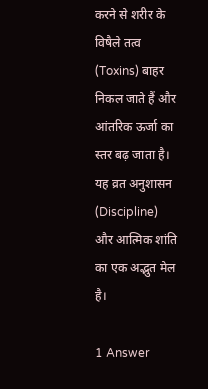करने से शरीर के विषैले तत्व (Toxins) बाहर निकल जाते हैं और आंतरिक ऊर्जा का स्तर बढ़ जाता है। यह व्रत अनुशासन (Discipline) और आत्मिक शांति का एक अद्भुत मेल है।

1 Answer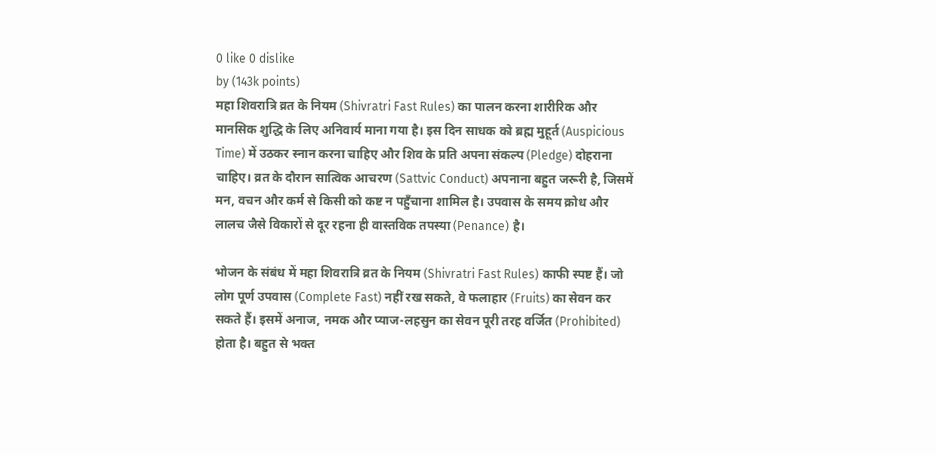0 like 0 dislike
by (143k points)
महा शिवरात्रि व्रत के नियम (Shivratri Fast Rules) का पालन करना शारीरिक और मानसिक शुद्धि के लिए अनिवार्य माना गया है। इस दिन साधक को ब्रह्म मुहूर्त (Auspicious Time) में उठकर स्नान करना चाहिए और शिव के प्रति अपना संकल्प (Pledge) दोहराना चाहिए। व्रत के दौरान सात्विक आचरण (Sattvic Conduct) अपनाना बहुत जरूरी है, जिसमें मन, वचन और कर्म से किसी को कष्ट न पहुँचाना शामिल है। उपवास के समय क्रोध और लालच जैसे विकारों से दूर रहना ही वास्तविक तपस्या (Penance) है।

भोजन के संबंध में महा शिवरात्रि व्रत के नियम (Shivratri Fast Rules) काफी स्पष्ट हैं। जो लोग पूर्ण उपवास (Complete Fast) नहीं रख सकते, वे फलाहार (Fruits) का सेवन कर सकते हैं। इसमें अनाज, नमक और प्याज-लहसुन का सेवन पूरी तरह वर्जित (Prohibited) होता है। बहुत से भक्त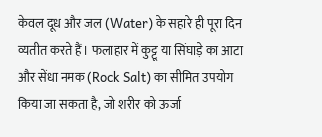केवल दूध और जल (Water) के सहारे ही पूरा दिन व्यतीत करते हैं। फलाहार में कुट्टू या सिंघाड़े का आटा और सेंधा नमक (Rock Salt) का सीमित उपयोग किया जा सकता है, जो शरीर को ऊर्जा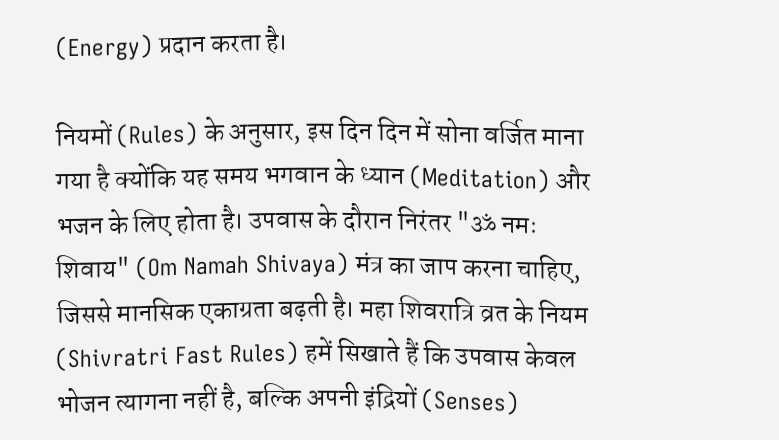(Energy) प्रदान करता है।

नियमों (Rules) के अनुसार, इस दिन दिन में सोना वर्जित माना गया है क्योंकि यह समय भगवान के ध्यान (Meditation) और भजन के लिए होता है। उपवास के दौरान निरंतर "ॐ नमः शिवाय" (Om Namah Shivaya) मंत्र का जाप करना चाहिए, जिससे मानसिक एकाग्रता बढ़ती है। महा शिवरात्रि व्रत के नियम (Shivratri Fast Rules) हमें सिखाते हैं कि उपवास केवल भोजन त्यागना नहीं है, बल्कि अपनी इंद्रियों (Senses)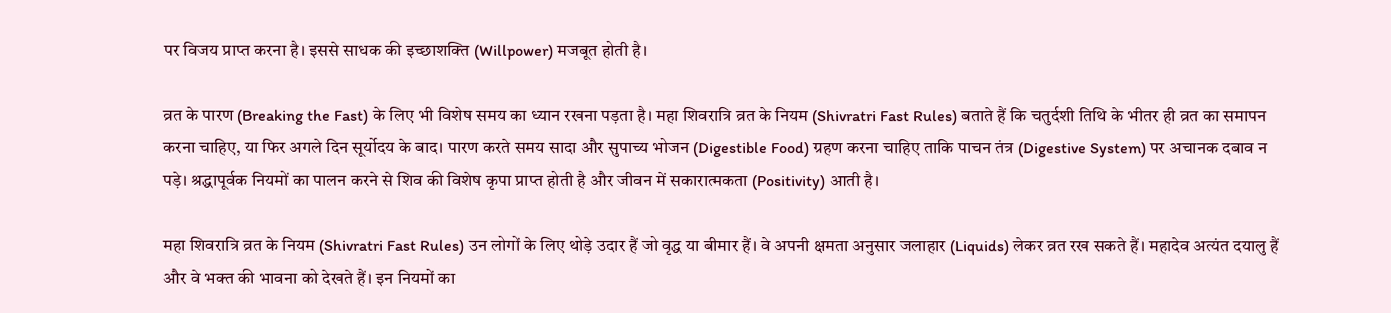पर विजय प्राप्त करना है। इससे साधक की इच्छाशक्ति (Willpower) मजबूत होती है।

व्रत के पारण (Breaking the Fast) के लिए भी विशेष समय का ध्यान रखना पड़ता है। महा शिवरात्रि व्रत के नियम (Shivratri Fast Rules) बताते हैं कि चतुर्दशी तिथि के भीतर ही व्रत का समापन करना चाहिए, या फिर अगले दिन सूर्योदय के बाद। पारण करते समय सादा और सुपाच्य भोजन (Digestible Food) ग्रहण करना चाहिए ताकि पाचन तंत्र (Digestive System) पर अचानक दबाव न पड़े। श्रद्धापूर्वक नियमों का पालन करने से शिव की विशेष कृपा प्राप्त होती है और जीवन में सकारात्मकता (Positivity) आती है।

महा शिवरात्रि व्रत के नियम (Shivratri Fast Rules) उन लोगों के लिए थोड़े उदार हैं जो वृद्ध या बीमार हैं। वे अपनी क्षमता अनुसार जलाहार (Liquids) लेकर व्रत रख सकते हैं। महादेव अत्यंत दयालु हैं और वे भक्त की भावना को देखते हैं। इन नियमों का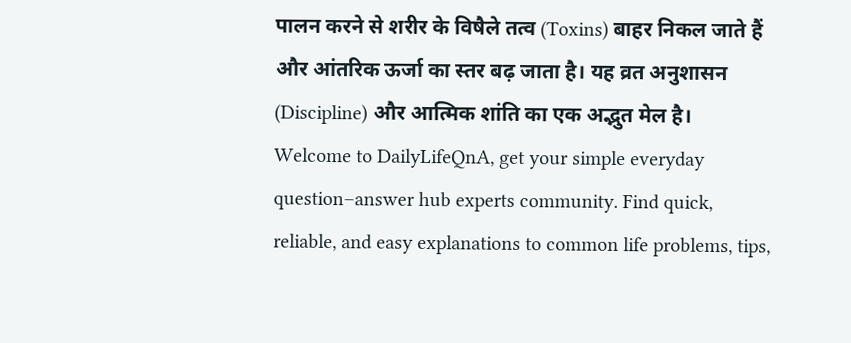पालन करने से शरीर के विषैले तत्व (Toxins) बाहर निकल जाते हैं और आंतरिक ऊर्जा का स्तर बढ़ जाता है। यह व्रत अनुशासन (Discipline) और आत्मिक शांति का एक अद्भुत मेल है।
Welcome to DailyLifeQnA, get your simple everyday question–answer hub experts community. Find quick, reliable, and easy explanations to common life problems, tips,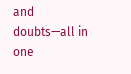and doubts—all in one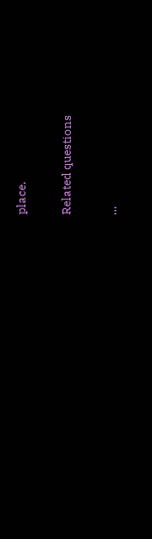place.

Related questions

...